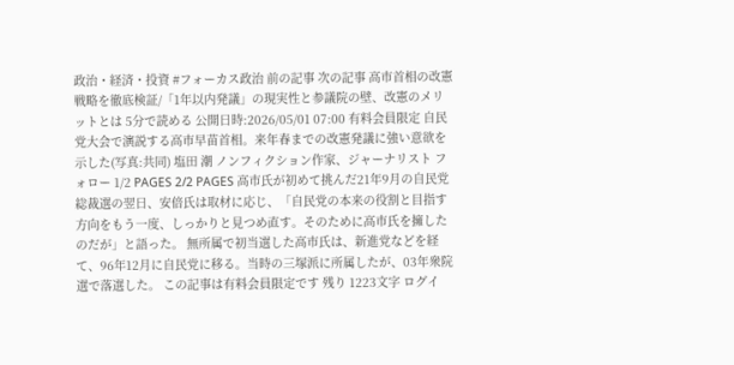政治・経済・投資 #フォーカス政治 前の記事 次の記事 高市首相の改憲戦略を徹底検証/「1年以内発議」の現実性と参議院の壁、改憲のメリットとは 5分で読める 公開日時:2026/05/01 07:00 有料会員限定 自民党大会で演説する高市早苗首相。来年春までの改憲発議に強い意欲を示した(写真:共同) 塩田 潮 ノンフィクション作家、ジャーナリスト フォロー 1/2 PAGES 2/2 PAGES 高市氏が初めて挑んだ21年9月の自民党総裁選の翌日、安倍氏は取材に応じ、「自民党の本来の役割と目指す方向をもう一度、しっかりと見つめ直す。そのために高市氏を擁したのだが」と語った。 無所属で初当選した高市氏は、新進党などを経て、96年12月に自民党に移る。当時の三塚派に所属したが、03年衆院選で落選した。 この記事は有料会員限定です 残り 1223文字 ログイ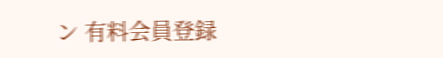ン 有料会員登録